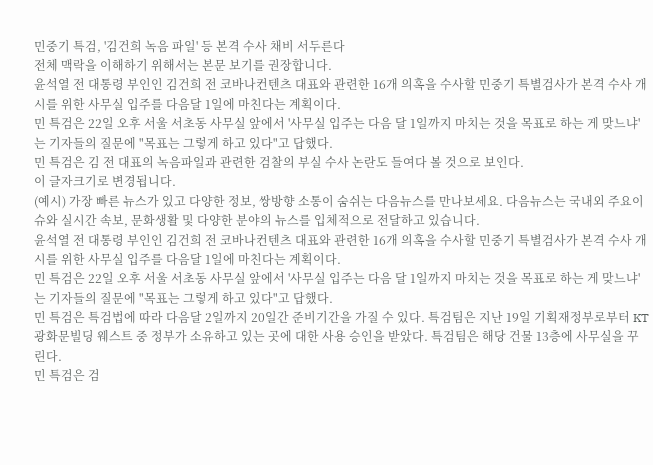민중기 특검, '김건희 녹음 파일' 등 본격 수사 채비 서두른다
전체 맥락을 이해하기 위해서는 본문 보기를 권장합니다.
윤석열 전 대통령 부인인 김건희 전 코바나컨텐츠 대표와 관련한 16개 의혹을 수사할 민중기 특별검사가 본격 수사 개시를 위한 사무실 입주를 다음달 1일에 마친다는 계획이다.
민 특검은 22일 오후 서울 서초동 사무실 앞에서 '사무실 입주는 다음 달 1일까지 마치는 것을 목표로 하는 게 맞느냐'는 기자들의 질문에 "목표는 그렇게 하고 있다"고 답했다.
민 특검은 김 전 대표의 녹음파일과 관련한 검찰의 부실 수사 논란도 들여다 볼 것으로 보인다.
이 글자크기로 변경됩니다.
(예시) 가장 빠른 뉴스가 있고 다양한 정보, 쌍방향 소통이 숨쉬는 다음뉴스를 만나보세요. 다음뉴스는 국내외 주요이슈와 실시간 속보, 문화생활 및 다양한 분야의 뉴스를 입체적으로 전달하고 있습니다.
윤석열 전 대통령 부인인 김건희 전 코바나컨텐츠 대표와 관련한 16개 의혹을 수사할 민중기 특별검사가 본격 수사 개시를 위한 사무실 입주를 다음달 1일에 마친다는 계획이다.
민 특검은 22일 오후 서울 서초동 사무실 앞에서 '사무실 입주는 다음 달 1일까지 마치는 것을 목표로 하는 게 맞느냐'는 기자들의 질문에 "목표는 그렇게 하고 있다"고 답했다.
민 특검은 특검법에 따라 다음달 2일까지 20일간 준비기간을 가질 수 있다. 특검팀은 지난 19일 기획재정부로부터 KT 광화문빌딩 웨스트 중 정부가 소유하고 있는 곳에 대한 사용 승인을 받았다. 특검팀은 해당 건물 13층에 사무실을 꾸린다.
민 특검은 검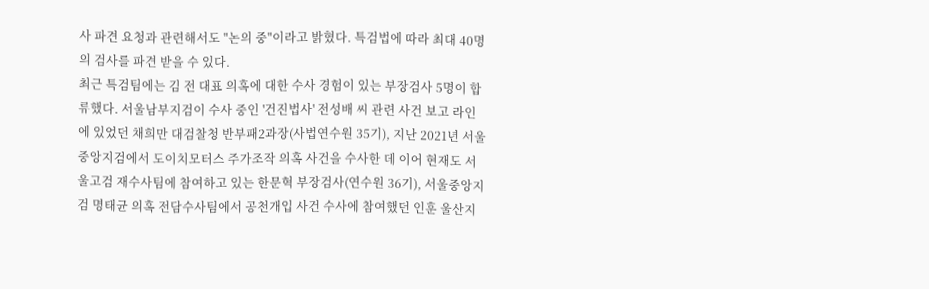사 파견 요청과 관련해서도 "논의 중"이라고 밝혔다. 특검법에 따라 최대 40명의 검사를 파견 받을 수 있다.
최근 특검팀에는 김 전 대표 의혹에 대한 수사 경험이 있는 부장검사 5명이 합류했다. 서울남부지검이 수사 중인 '건진법사' 전성배 씨 관련 사건 보고 라인에 있었던 채희만 대검찰청 반부패2과장(사법연수원 35기), 지난 2021년 서울중앙지검에서 도이치모터스 주가조작 의혹 사건을 수사한 데 이어 현재도 서울고검 재수사팀에 참여하고 있는 한문혁 부장검사(연수원 36기), 서울중앙지검 명태균 의혹 전담수사팀에서 공천개입 사건 수사에 참여했던 인훈 울산지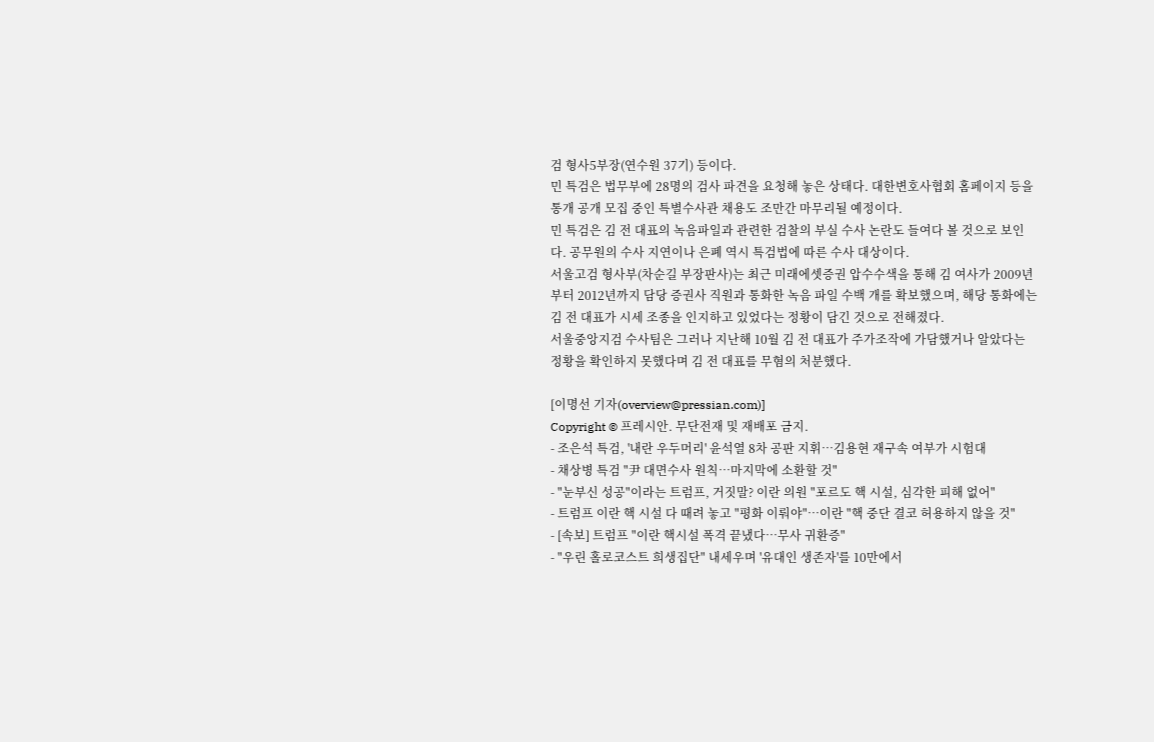검 형사5부장(연수원 37기) 등이다.
민 특검은 법무부에 28명의 검사 파견을 요청해 놓은 상태다. 대한변호사협회 홈페이지 등을 통개 공개 모집 중인 특별수사관 채용도 조만간 마무리될 예정이다.
민 특검은 김 전 대표의 녹음파일과 관련한 검찰의 부실 수사 논란도 들여다 볼 것으로 보인다. 공무원의 수사 지연이나 은폐 역시 특검법에 따른 수사 대상이다.
서울고검 형사부(차순길 부장판사)는 최근 미래에셋증권 압수수색을 통해 김 여사가 2009년부터 2012년까지 담당 증권사 직원과 통화한 녹음 파일 수백 개를 확보했으며, 해당 통화에는 김 전 대표가 시세 조종을 인지하고 있었다는 정황이 담긴 것으로 전해졌다.
서울중앙지검 수사팀은 그러나 지난해 10월 김 전 대표가 주가조작에 가담했거나 알았다는 정황을 확인하지 못했다며 김 전 대표를 무혐의 처분했다.

[이명선 기자(overview@pressian.com)]
Copyright © 프레시안. 무단전재 및 재배포 금지.
- 조은석 특검, '내란 우두머리' 윤석열 8차 공판 지휘…김용현 재구속 여부가 시험대
- 채상병 특검 "尹 대면수사 원칙…마지막에 소환할 것"
- "눈부신 성공"이라는 트럼프, 거짓말? 이란 의원 "포르도 핵 시설, 심각한 피해 없어"
- 트럼프 이란 핵 시설 다 때려 놓고 "평화 이뤄야"…이란 "핵 중단 결코 허용하지 않을 것"
- [속보] 트럼프 "이란 핵시설 폭격 끝냈다…무사 귀환증"
- "우린 홀로코스트 희생집단" 내세우며 '유대인 생존자'를 10만에서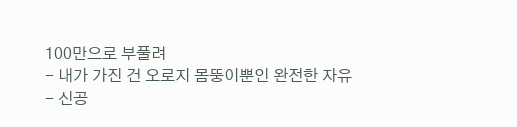100만으로 부풀려
- 내가 가진 건 오로지 몸뚱이뿐인 완전한 자유
- 신공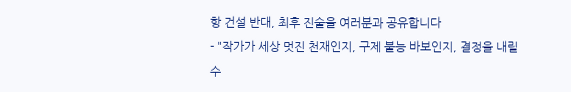항 건설 반대, 최후 진술을 여러분과 공유합니다
- "작가가 세상 멋진 천재인지, 구제 불능 바보인지, 결정을 내릴 수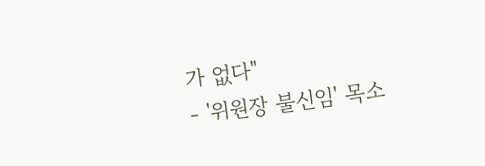가 없다"
- '위원장 불신임' 목소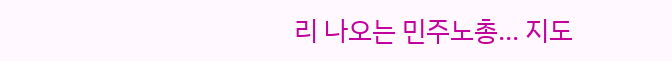리 나오는 민주노총... 지도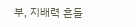부, 지배력 흔들